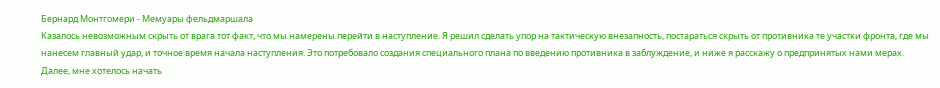Бернард Монтгомери - Мемуары фельдмаршала
Казалось невозможным скрыть от врага тот факт, что мы намерены перейти в наступление. Я решил сделать упор на тактическую внезапность, постараться скрыть от противника те участки фронта, где мы нанесем главный удар, и точное время начала наступления. Это потребовало создания специального плана по введению противника в заблуждение, и ниже я расскажу о предпринятых нами мерах.
Далее, мне хотелось начать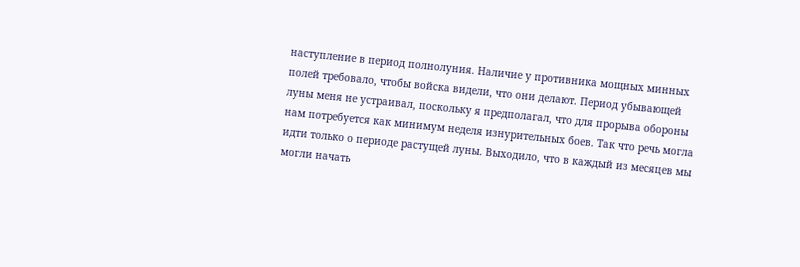наступление в период полнолуния. Наличие у противника мощных минных полей требовало, чтобы войска видели, что они делают. Период убывающей луны меня не устраивал, поскольку я предполагал, что для прорыва обороны нам потребуется как минимум неделя изнурительных боев. Так что речь могла идти только о периоде растущей луны. Выходило, что в каждый из месяцев мы могли начать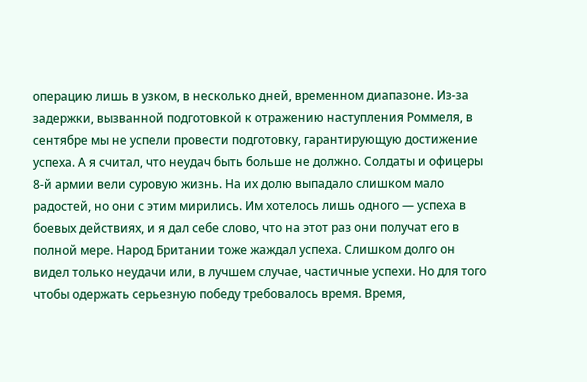операцию лишь в узком, в несколько дней, временном диапазоне. Из-за задержки, вызванной подготовкой к отражению наступления Роммеля, в сентябре мы не успели провести подготовку, гарантирующую достижение успеха. А я считал, что неудач быть больше не должно. Солдаты и офицеры 8-й армии вели суровую жизнь. На их долю выпадало слишком мало радостей, но они с этим мирились. Им хотелось лишь одного — успеха в боевых действиях, и я дал себе слово, что на этот раз они получат его в полной мере. Народ Британии тоже жаждал успеха. Слишком долго он видел только неудачи или, в лучшем случае, частичные успехи. Но для того чтобы одержать серьезную победу требовалось время. Время,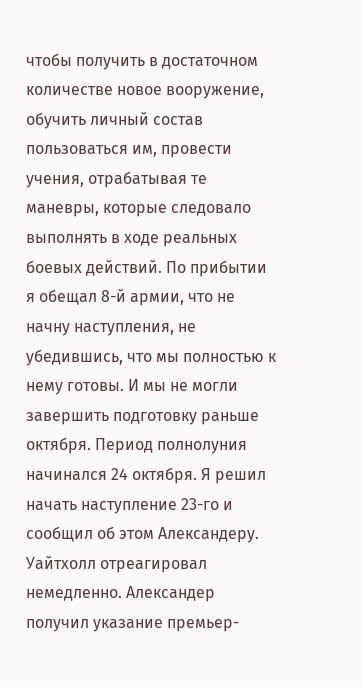чтобы получить в достаточном количестве новое вооружение, обучить личный состав пользоваться им, провести учения, отрабатывая те маневры, которые следовало выполнять в ходе реальных боевых действий. По прибытии я обещал 8-й армии, что не начну наступления, не убедившись, что мы полностью к нему готовы. И мы не могли завершить подготовку раньше октября. Период полнолуния начинался 24 октября. Я решил начать наступление 23-го и сообщил об этом Александеру. Уайтхолл отреагировал немедленно. Александер получил указание премьер-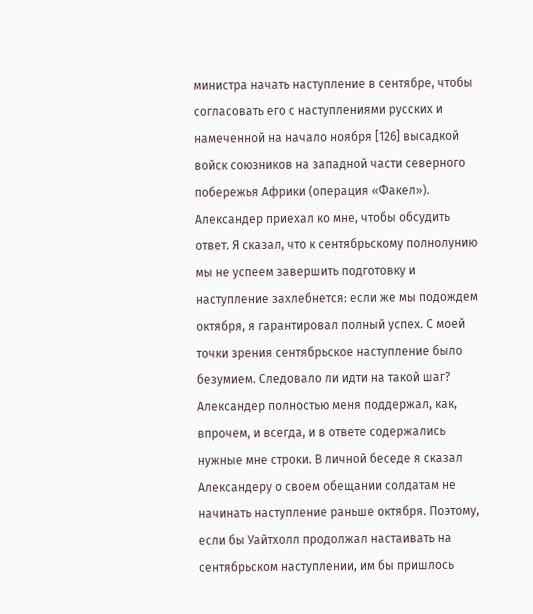министра начать наступление в сентябре, чтобы согласовать его с наступлениями русских и намеченной на начало ноября [126] высадкой войск союзников на западной части северного побережья Африки (операция «Факел»). Александер приехал ко мне, чтобы обсудить ответ. Я сказал, что к сентябрьскому полнолунию мы не успеем завершить подготовку и наступление захлебнется: если же мы подождем октября, я гарантировал полный успех. С моей точки зрения сентябрьское наступление было безумием. Следовало ли идти на такой шаг? Александер полностью меня поддержал, как, впрочем, и всегда, и в ответе содержались нужные мне строки. В личной беседе я сказал Александеру о своем обещании солдатам не начинать наступление раньше октября. Поэтому, если бы Уайтхолл продолжал настаивать на сентябрьском наступлении, им бы пришлось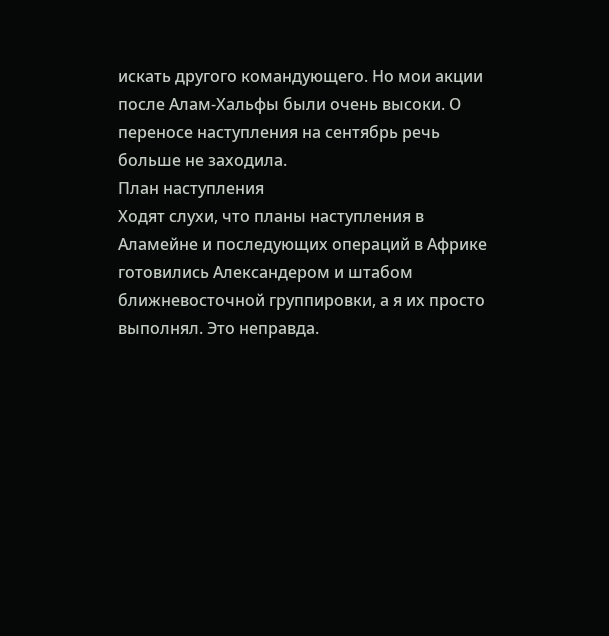искать другого командующего. Но мои акции после Алам-Хальфы были очень высоки. О переносе наступления на сентябрь речь больше не заходила.
План наступления
Ходят слухи, что планы наступления в Аламейне и последующих операций в Африке готовились Александером и штабом ближневосточной группировки, а я их просто выполнял. Это неправда.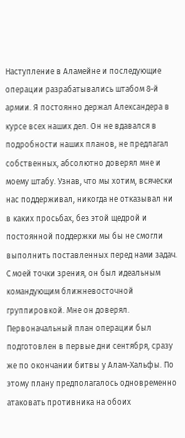Наступление в Аламейне и последующие операции разрабатывались штабом 8-й армии. Я постоянно держал Александера в курсе всех наших дел. Он не вдавался в подробности наших планов, не предлагал собственных, абсолютно доверял мне и моему штабу. Узнав, что мы хотим, всячески нас поддерживал, никогда не отказывал ни в каких просьбах, без этой щедрой и постоянной поддержки мы бы не смогли выполнить поставленных перед нами задач. С моей точки зрения, он был идеальным командующим ближневосточной группировкой. Мне он доверял.
Первоначальный план операции был подготовлен в первые дни сентября, сразу же по окончании битвы у Алам-Хальфы. По этому плану предполагалось одновременно атаковать противника на обоих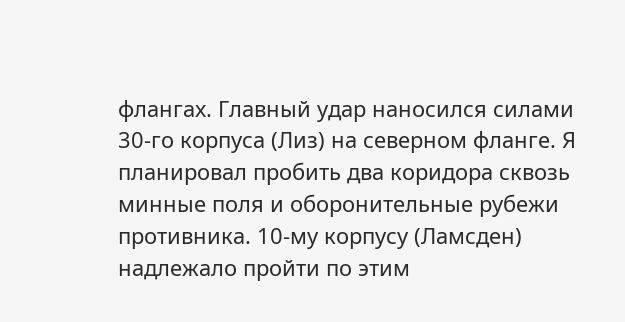флангах. Главный удар наносился силами 30-го корпуса (Лиз) на северном фланге. Я планировал пробить два коридора сквозь минные поля и оборонительные рубежи противника. 10-му корпусу (Ламсден) надлежало пройти по этим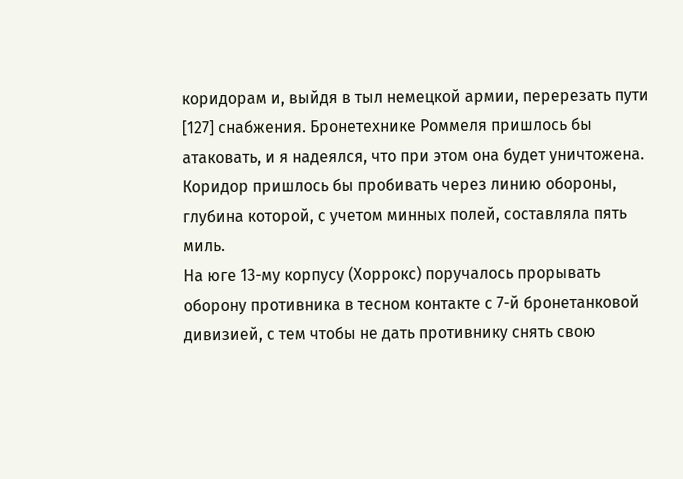коридорам и, выйдя в тыл немецкой армии, перерезать пути [127] снабжения. Бронетехнике Роммеля пришлось бы атаковать, и я надеялся, что при этом она будет уничтожена. Коридор пришлось бы пробивать через линию обороны, глубина которой, с учетом минных полей, составляла пять миль.
На юге 13-му корпусу (Хоррокс) поручалось прорывать оборону противника в тесном контакте с 7-й бронетанковой дивизией, с тем чтобы не дать противнику снять свою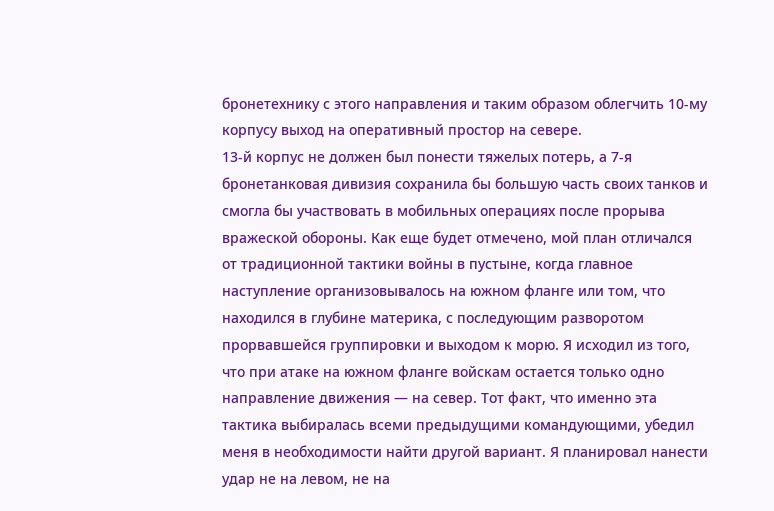бронетехнику с этого направления и таким образом облегчить 10-му корпусу выход на оперативный простор на севере.
13-й корпус не должен был понести тяжелых потерь, а 7-я бронетанковая дивизия сохранила бы большую часть своих танков и смогла бы участвовать в мобильных операциях после прорыва вражеской обороны. Как еще будет отмечено, мой план отличался от традиционной тактики войны в пустыне, когда главное наступление организовывалось на южном фланге или том, что находился в глубине материка, с последующим разворотом прорвавшейся группировки и выходом к морю. Я исходил из того, что при атаке на южном фланге войскам остается только одно направление движения — на север. Тот факт, что именно эта тактика выбиралась всеми предыдущими командующими, убедил меня в необходимости найти другой вариант. Я планировал нанести удар не на левом, не на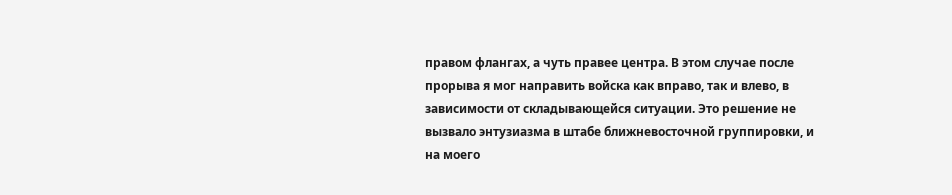правом флангах, а чуть правее центра. В этом случае после прорыва я мог направить войска как вправо, так и влево, в зависимости от складывающейся ситуации. Это решение не вызвало энтузиазма в штабе ближневосточной группировки, и на моего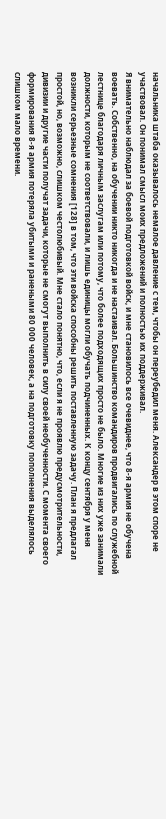начальника штаба оказывалось немалое давление с тем, чтобы он переубедил меня. Александер в этом споре не участвовал. Он понимал смысл моих предложений и полностью их поддерживал.
Я внимательно наблюдал за боевой подготовкой войск, и мне становилось все очевиднее, что 8-я армия не обучена воевать. Собственно, на обучении никто никогда и не настаивал. Большинство командиров продвигались по служебной лестнице благодаря личным заслугам или потому, что более подходящих просто не было. Многие из них уже занимали должности, которым не соответствовали, и лишь единицы могли обучать подчиненных. К концу сентября у меня возникли серьезные сомнения [128] в том, что эти войска способны решить поставленную задачу. План я предлагал простой, но, возможно, слишком честолюбивый. Мне стало понятно, что, если я не проявлю предусмотрительности, дивизии и другие части получат задачи, которые не смогут выполнить в силу своей необученности. С момента своего формирования 8-я армия потеряла убитыми и ранеными 80 000 человек, а на подготовку пополнения выделялось слишком мало времени.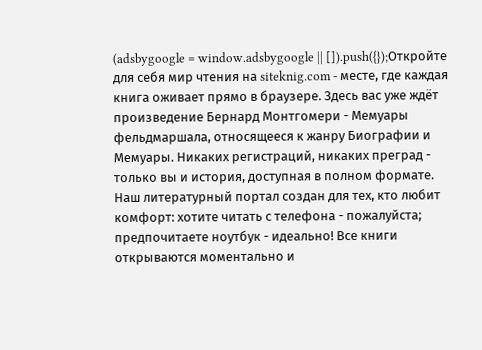(adsbygoogle = window.adsbygoogle || []).push({});Откройте для себя мир чтения на siteknig.com - месте, где каждая книга оживает прямо в браузере. Здесь вас уже ждёт произведение Бернард Монтгомери - Мемуары фельдмаршала, относящееся к жанру Биографии и Мемуары. Никаких регистраций, никаких преград - только вы и история, доступная в полном формате. Наш литературный портал создан для тех, кто любит комфорт: хотите читать с телефона - пожалуйста; предпочитаете ноутбук - идеально! Все книги открываются моментально и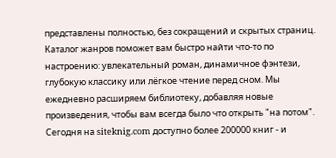представлены полностью, без сокращений и скрытых страниц. Каталог жанров поможет вам быстро найти что-то по настроению: увлекательный роман, динамичное фэнтези, глубокую классику или лёгкое чтение перед сном. Мы ежедневно расширяем библиотеку, добавляя новые произведения, чтобы вам всегда было что открыть "на потом". Сегодня на siteknig.com доступно более 200000 книг - и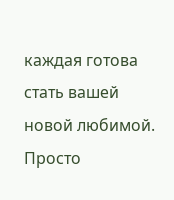каждая готова стать вашей новой любимой. Просто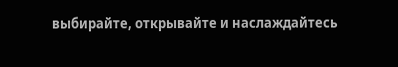выбирайте, открывайте и наслаждайтесь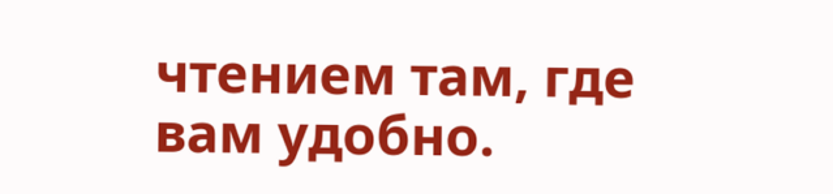чтением там, где вам удобно.